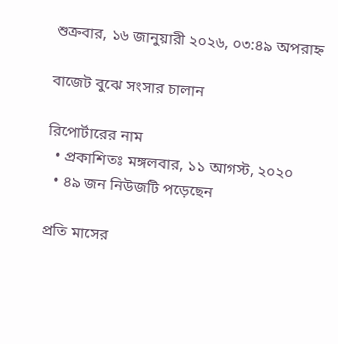শুক্রবার, ১৬ জানুয়ারী ২০২৬, ০৩:৪৯ অপরাহ্ন

বাজেট বুঝে সংসার চালান

রিপোর্টারের নাম
  • প্রকাশিতঃ মঙ্গলবার, ১১ আগস্ট, ২০২০
  • ৪৯ জন নিউজটি পড়েছেন

প্রতি মাসের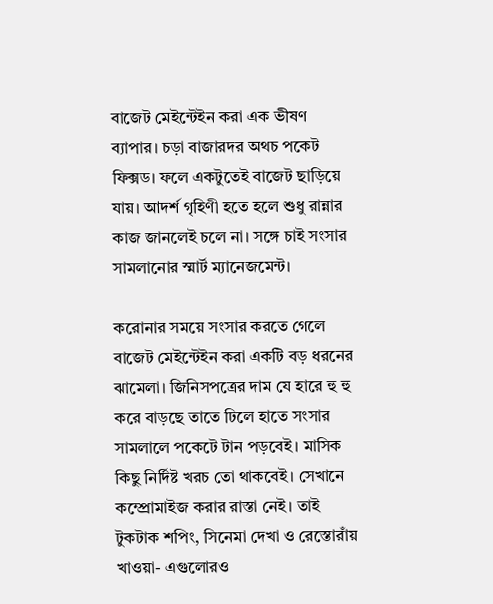বাজেট মেইন্টেইন করা এক ভীষণ ব্যাপার। চড়া বাজারদর অথচ পকেট ফিক্সড। ফলে একটুতেই বাজেট ছাড়িয়ে যায়। আদর্শ গৃহিণী হতে হলে শুধু রান্নার কাজ জানলেই চলে না। সঙ্গে চাই সংসার সামলানোর স্মার্ট ম্যানেজমেন্ট।

করোনার সময়ে সংসার করতে গেলে বাজেট মেইন্টেইন করা একটি বড় ধরনের ঝামেলা। জিনিসপত্রের দাম যে হারে হু হু করে বাড়ছে তাতে ঢিলে হাতে সংসার সামলালে পকেটে টান পড়বেই। মাসিক কিছু নির্দিষ্ট খরচ তো থাকবেই। সেখানে কম্প্রোমাইজ করার রাস্তা নেই। তাই টুকটাক শপিং, সিনেমা দেখা ও রেস্তোরাঁয় খাওয়া- এগুলোরও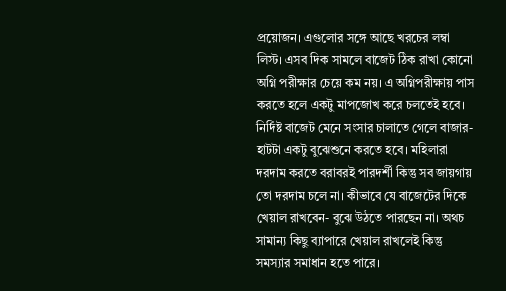প্রয়োজন। এগুলোর সঙ্গে আছে খরচের লম্বা লিস্ট। এসব দিক সামলে বাজেট ঠিক রাখা কোনো অগ্নি পরীক্ষার চেয়ে কম নয়। এ অগ্নিপরীক্ষায় পাস করতে হলে একটু মাপজোখ করে চলতেই হবে। নির্দিষ্ট বাজেট মেনে সংসার চালাতে গেলে বাজার-হাটটা একটু বুঝেশুনে করতে হবে। মহিলারা দরদাম করতে বরাবরই পারদর্শী কিন্তু সব জায়গায় তো দরদাম চলে না। কীভাবে যে বাজেটের দিকে খেয়াল রাখবেন- বুঝে উঠতে পারছেন না। অথচ সামান্য কিছু ব্যাপারে খেয়াল রাখলেই কিন্তু সমস্যার সমাধান হতে পারে।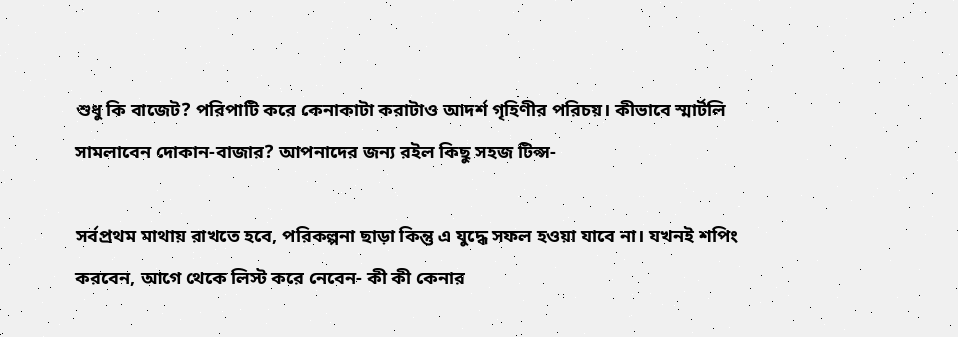শুধু কি বাজেট? পরিপাটি করে কেনাকাটা করাটাও আদর্শ গৃহিণীর পরিচয়। কীভাবে স্মার্টলি সামলাবেন দোকান-বাজার? আপনাদের জন্য রইল কিছু সহজ টিপ্স-

সর্বপ্রথম মাথায় রাখতে হবে, পরিকল্পনা ছাড়া কিন্তু এ যুদ্ধে সফল হওয়া যাবে না। যখনই শপিং করবেন, আগে থেকে লিস্ট করে নেবেন- কী কী কেনার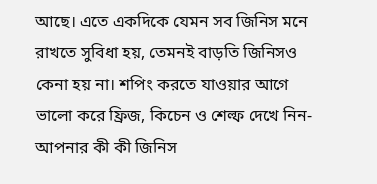আছে। এতে একদিকে যেমন সব জিনিস মনে রাখতে সুবিধা হয়, তেমনই বাড়তি জিনিসও কেনা হয় না। শপিং করতে যাওয়ার আগে ভালো করে ফ্রিজ, কিচেন ও শেল্ফ দেখে নিন- আপনার কী কী জিনিস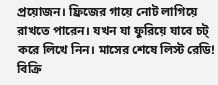প্রয়োজন। ফ্রিজের গায়ে নোট লাগিয়ে রাখতে পারেন। যখন যা ফুরিয়ে যাবে চট্ করে লিখে নিন। মাসের শেষে লিস্ট রেডি! বিক্রি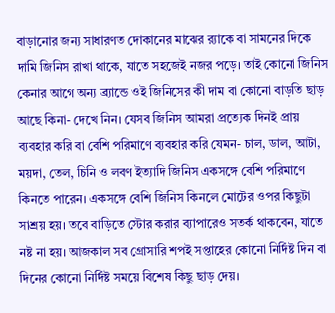বাড়ানোর জন্য সাধারণত দোকানের মাঝের র‌্যাকে বা সামনের দিকে দামি জিনিস রাখা থাকে, যাতে সহজেই নজর পড়ে। তাই কোনো জিনিস কেনার আগে অন্য ব্র্যান্ডে ওই জিনিসের কী দাম বা কোনো বাড়তি ছাড় আছে কিনা- দেখে নিন। যেসব জিনিস আমরা প্রত্যেক দিনই প্রায় ব্যবহার করি বা বেশি পরিমাণে ব্যবহার করি যেমন- চাল, ডাল, আটা, ময়দা, তেল, চিনি ও লবণ ইত্যাদি জিনিস একসঙ্গে বেশি পরিমাণে কিনতে পারেন। একসঙ্গে বেশি জিনিস কিনলে মোটের ওপর কিছুটা সাশ্রয় হয়। তবে বাড়িতে স্টোর করার ব্যাপারেও সতর্ক থাকবেন, যাতে নষ্ট না হয়। আজকাল সব গ্রোসারি শপই সপ্তাহের কোনো নির্দিষ্ট দিন বা দিনের কোনো নির্দিষ্ট সময়ে বিশেষ কিছু ছাড় দেয়।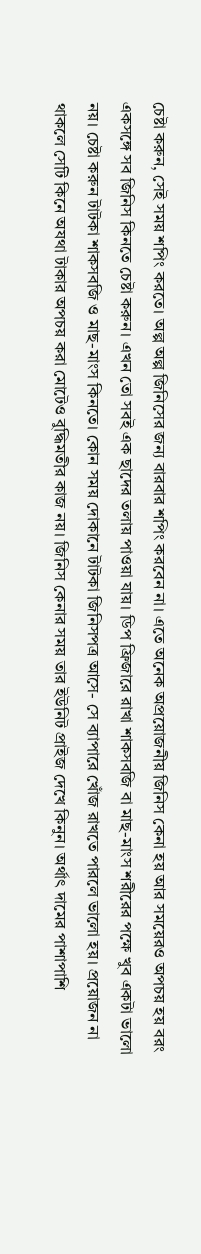চেষ্টা করুন, সেই সময় শপিং করতে। অল্প অল্প জিনিসের জন্য বারবার শপিং করবেন না। এতে অনেক অপ্রয়োজনীয় জিনিস কেনা হয় আর সময়েরও অপচয় হয় বরং একসঙ্গে সব জিনিস কিনতে চেষ্টা করুন। এখন তো সবই এক ছাদের তলায় পাওয়া যায়। ডিপ ফ্রিজারে রাখা শাকসবজি বা মাছ-মাংস শরীরের পক্ষে খুব একটা ভালো নয়। চেষ্টা করুন টাটকা শাকসবজি ও মাছ-মাংস কিনতে। কোন সময় দোকানে টাটকা জিনিসপত্র আসে- সে ব্যাপারে খোঁজ রাখতে পারলে ভালো হয়। প্রয়োজন না থাকলে সেটি কিনে অযথা টাকার অপচয় করা মোটেও বুদ্ধিমতীর কাজ নয়। জিনিস কেনার সময় তার ইউনিট প্রাইজ দেখে কিনুন। অর্থাৎ দামের পাশাপাশি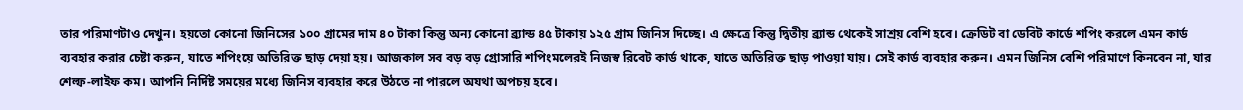তার পরিমাণটাও দেখুন। হয়তো কোনো জিনিসের ১০০ গ্রামের দাম ৪০ টাকা কিন্তু অন্য কোনো ব্র্যান্ড ৪৫ টাকায় ১২৫ গ্রাম জিনিস দিচ্ছে। এ ক্ষেত্রে কিন্তু দ্বিতীয় ব্র্যান্ড থেকেই সাশ্রয় বেশি হবে। ক্রেডিট বা ডেবিট কার্ডে শপিং করলে এমন কার্ড ব্যবহার করার চেষ্টা করুন, যাতে শপিংয়ে অতিরিক্ত ছাড় দেয়া হয়। আজকাল সব বড় বড় গ্রোসারি শপিংমলেরই নিজস্ব রিবেট কার্ড থাকে, যাতে অতিরিক্ত ছাড় পাওয়া যায়। সেই কার্ড ব্যবহার করুন। এমন জিনিস বেশি পরিমাণে কিনবেন না, যার শেল্ফ-লাইফ কম। আপনি নির্দিষ্ট সময়ের মধ্যে জিনিস ব্যবহার করে উঠতে না পারলে অযথা অপচয় হবে।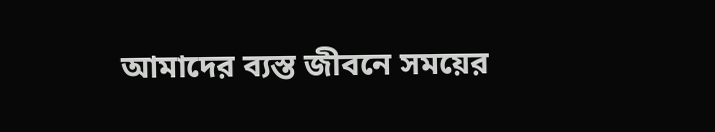আমাদের ব্যস্ত জীবনে সময়ের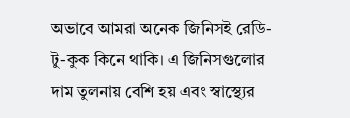অভাবে আমরা অনেক জিনিসই রেডি-টু-কুক কিনে থাকি। এ জিনিসগুলোর দাম তুলনায় বেশি হয় এবং স্বাস্থ্যের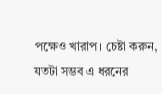পক্ষেও খারাপ। চেষ্টা করুন, যতটা সম্ভব এ ধরনের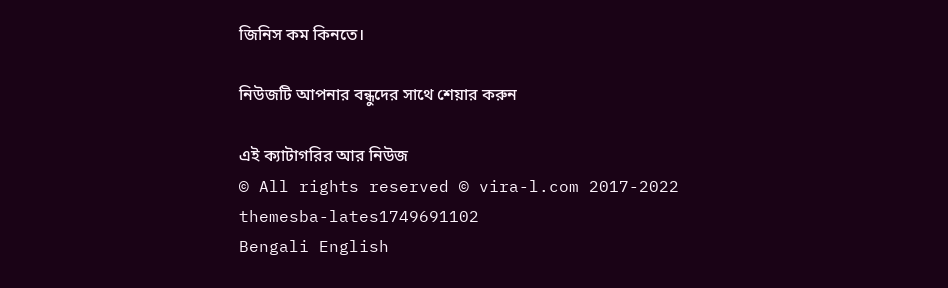জিনিস কম কিনতে।

নিউজটি আপনার বন্ধুদের সাথে শেয়ার করুন

এই ক্যাটাগরির আর নিউজ
© All rights reserved © vira-l.com 2017-2022
themesba-lates1749691102
Bengali English